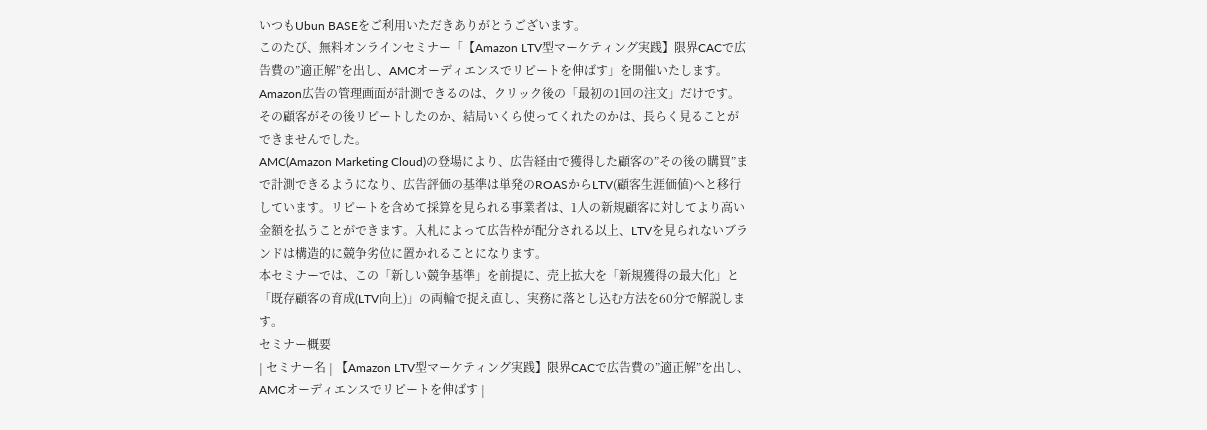いつもUbun BASEをご利用いただきありがとうございます。
このたび、無料オンラインセミナー「【Amazon LTV型マーケティング実践】限界CACで広告費の”適正解”を出し、AMCオーディエンスでリピートを伸ばす」を開催いたします。
Amazon広告の管理画面が計測できるのは、クリック後の「最初の1回の注文」だけです。その顧客がその後リピートしたのか、結局いくら使ってくれたのかは、長らく見ることができませんでした。
AMC(Amazon Marketing Cloud)の登場により、広告経由で獲得した顧客の”その後の購買”まで計測できるようになり、広告評価の基準は単発のROASからLTV(顧客生涯価値)へと移行しています。リピートを含めて採算を見られる事業者は、1人の新規顧客に対してより高い金額を払うことができます。入札によって広告枠が配分される以上、LTVを見られないブランドは構造的に競争劣位に置かれることになります。
本セミナーでは、この「新しい競争基準」を前提に、売上拡大を「新規獲得の最大化」と「既存顧客の育成(LTV向上)」の両輪で捉え直し、実務に落とし込む方法を60分で解説します。
セミナー概要
| セミナー名 | 【Amazon LTV型マーケティング実践】限界CACで広告費の”適正解”を出し、AMCオーディエンスでリピートを伸ばす |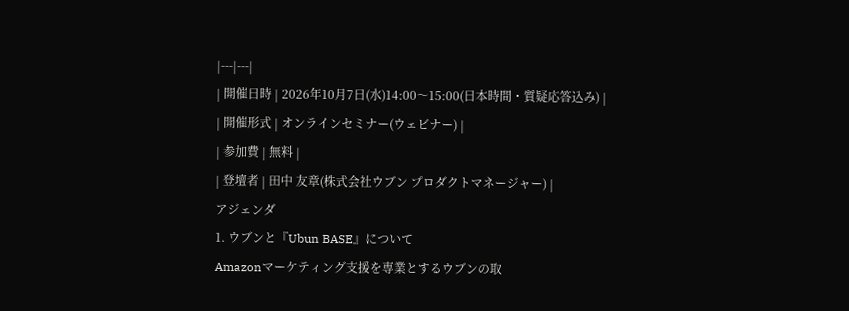|---|---|
| 開催日時 | 2026年10月7日(水)14:00〜15:00(日本時間・質疑応答込み) |
| 開催形式 | オンラインセミナー(ウェビナー) |
| 参加費 | 無料 |
| 登壇者 | 田中 友章(株式会社ウブン プロダクトマネージャー) |
アジェンダ
1. ウブンと『Ubun BASE』について
Amazonマーケティング支援を専業とするウブンの取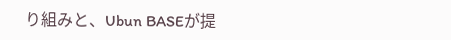り組みと、Ubun BASEが提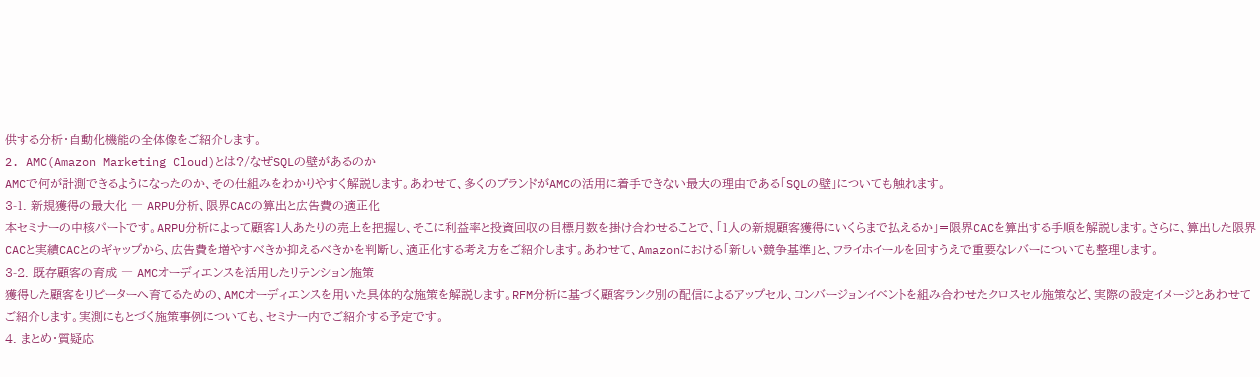供する分析・自動化機能の全体像をご紹介します。
2. AMC(Amazon Marketing Cloud)とは?/なぜSQLの壁があるのか
AMCで何が計測できるようになったのか、その仕組みをわかりやすく解説します。あわせて、多くのブランドがAMCの活用に着手できない最大の理由である「SQLの壁」についても触れます。
3-1. 新規獲得の最大化 ― ARPU分析、限界CACの算出と広告費の適正化
本セミナーの中核パートです。ARPU分析によって顧客1人あたりの売上を把握し、そこに利益率と投資回収の目標月数を掛け合わせることで、「1人の新規顧客獲得にいくらまで払えるか」=限界CACを算出する手順を解説します。さらに、算出した限界CACと実績CACとのギャップから、広告費を増やすべきか抑えるべきかを判断し、適正化する考え方をご紹介します。あわせて、Amazonにおける「新しい競争基準」と、フライホイールを回すうえで重要なレバーについても整理します。
3-2. 既存顧客の育成 ― AMCオーディエンスを活用したリテンション施策
獲得した顧客をリピーターへ育てるための、AMCオーディエンスを用いた具体的な施策を解説します。RFM分析に基づく顧客ランク別の配信によるアップセル、コンバージョンイベントを組み合わせたクロスセル施策など、実際の設定イメージとあわせてご紹介します。実測にもとづく施策事例についても、セミナー内でご紹介する予定です。
4. まとめ・質疑応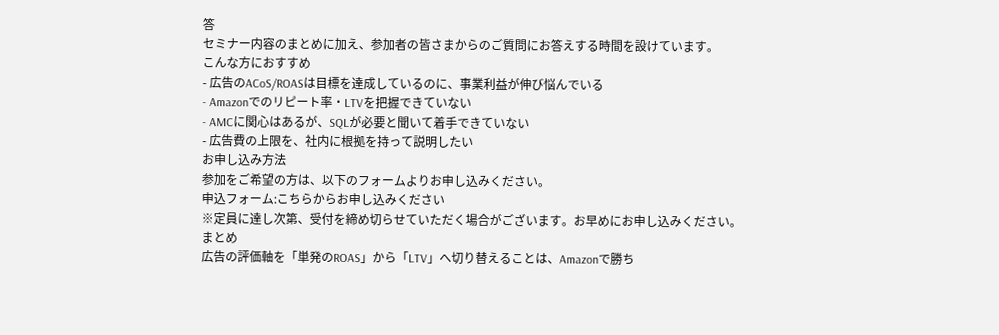答
セミナー内容のまとめに加え、参加者の皆さまからのご質問にお答えする時間を設けています。
こんな方におすすめ
- 広告のACoS/ROASは目標を達成しているのに、事業利益が伸び悩んでいる
- Amazonでのリピート率・LTVを把握できていない
- AMCに関心はあるが、SQLが必要と聞いて着手できていない
- 広告費の上限を、社内に根拠を持って説明したい
お申し込み方法
参加をご希望の方は、以下のフォームよりお申し込みください。
申込フォーム:こちらからお申し込みください
※定員に達し次第、受付を締め切らせていただく場合がございます。お早めにお申し込みください。
まとめ
広告の評価軸を「単発のROAS」から「LTV」へ切り替えることは、Amazonで勝ち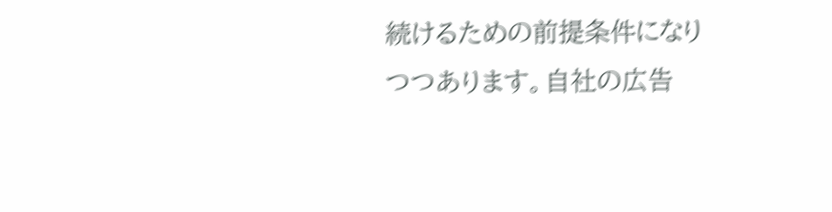続けるための前提条件になりつつあります。自社の広告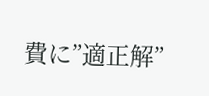費に”適正解”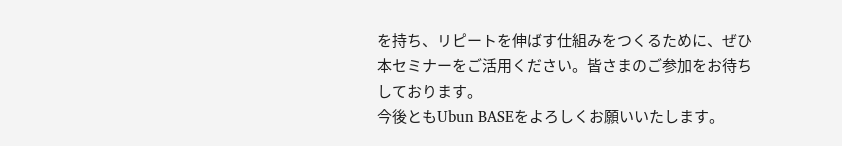を持ち、リピートを伸ばす仕組みをつくるために、ぜひ本セミナーをご活用ください。皆さまのご参加をお待ちしております。
今後ともUbun BASEをよろしくお願いいたします。